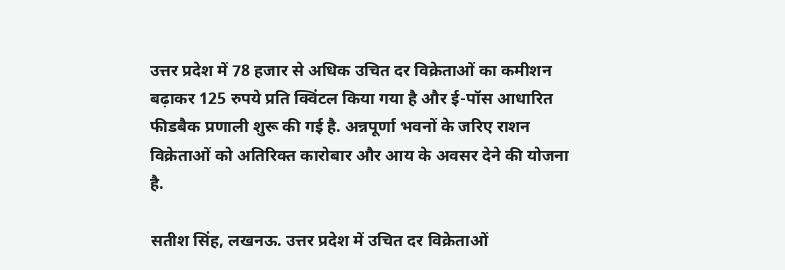उत्तर प्रदेश में 78 हजार से अधिक उचित दर विक्रेताओं का कमीशन बढ़ाकर 125 रुपये प्रति क्विंटल किया गया है और ई-पॉस आधारित फीडबैक प्रणाली शुरू की गई है. अन्नपूर्णा भवनों के जरिए राशन विक्रेताओं को अतिरिक्त कारोबार और आय के अवसर देने की योजना है.

सतीश सिंह, लखनऊ. उत्तर प्रदेश में उचित दर विक्रेताओं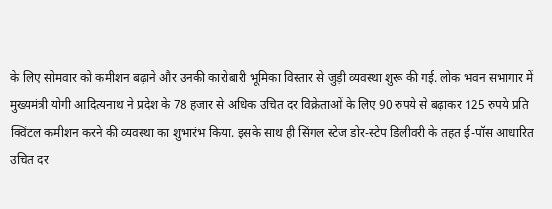के लिए सोमवार को कमीशन बढ़ाने और उनकी कारोबारी भूमिका विस्तार से जुड़ी व्यवस्था शुरू की गई. लोक भवन सभागार में मुख्यमंत्री योगी आदित्यनाथ ने प्रदेश के 78 हजार से अधिक उचित दर विक्रेताओं के लिए 90 रुपये से बढ़ाकर 125 रुपये प्रति क्विंटल कमीशन करने की व्यवस्था का शुभारंभ किया. इसके साथ ही सिंगल स्टेज डोर-स्टेप डिलीवरी के तहत ई-पॉस आधारित उचित दर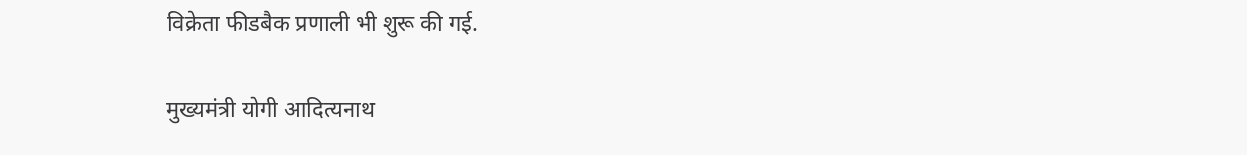विक्रेता फीडबैक प्रणाली भी शुरू की गई.

मुख्यमंत्री योगी आदित्यनाथ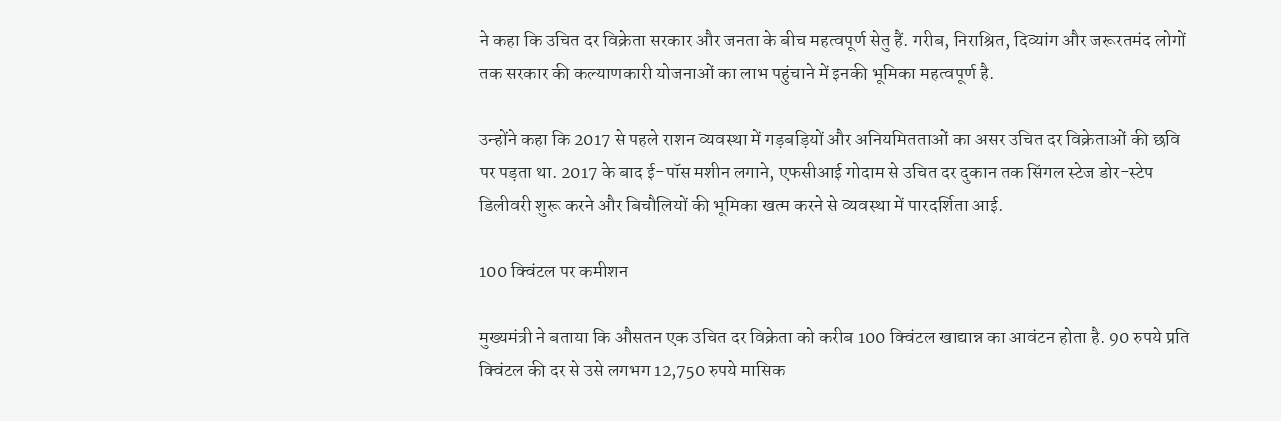ने कहा कि उचित दर विक्रेता सरकार और जनता के बीच महत्वपूर्ण सेतु हैं. गरीब, निराश्रित, दिव्यांग और जरूरतमंद लोगों तक सरकार की कल्याणकारी योजनाओं का लाभ पहुंचाने में इनकी भूमिका महत्वपूर्ण है.

उन्होंने कहा कि 2017 से पहले राशन व्यवस्था में गड़बड़ियों और अनियमितताओं का असर उचित दर विक्रेताओं की छवि पर पड़ता था. 2017 के बाद ई-पॉस मशीन लगाने, एफसीआई गोदाम से उचित दर दुकान तक सिंगल स्टेज डोर-स्टेप डिलीवरी शुरू करने और बिचौलियों की भूमिका खत्म करने से व्यवस्था में पारदर्शिता आई.

100 क्विंटल पर कमीशन

मुख्यमंत्री ने बताया कि औसतन एक उचित दर विक्रेता को करीब 100 क्विंटल खाद्यान्न का आवंटन होता है. 90 रुपये प्रति क्विंटल की दर से उसे लगभग 12,750 रुपये मासिक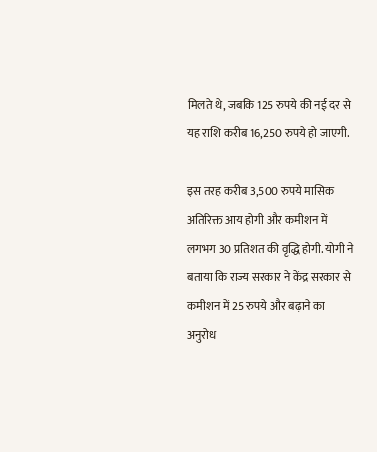मिलते थे, जबकि 125 रुपये की नई दर से यह राशि करीब 16,250 रुपये हो जाएगी.

इस तरह करीब 3,500 रुपये मासिक अतिरिक्त आय होगी और कमीशन में लगभग 30 प्रतिशत की वृद्धि होगी. योगी ने बताया कि राज्य सरकार ने केंद्र सरकार से कमीशन में 25 रुपये और बढ़ाने का अनुरोध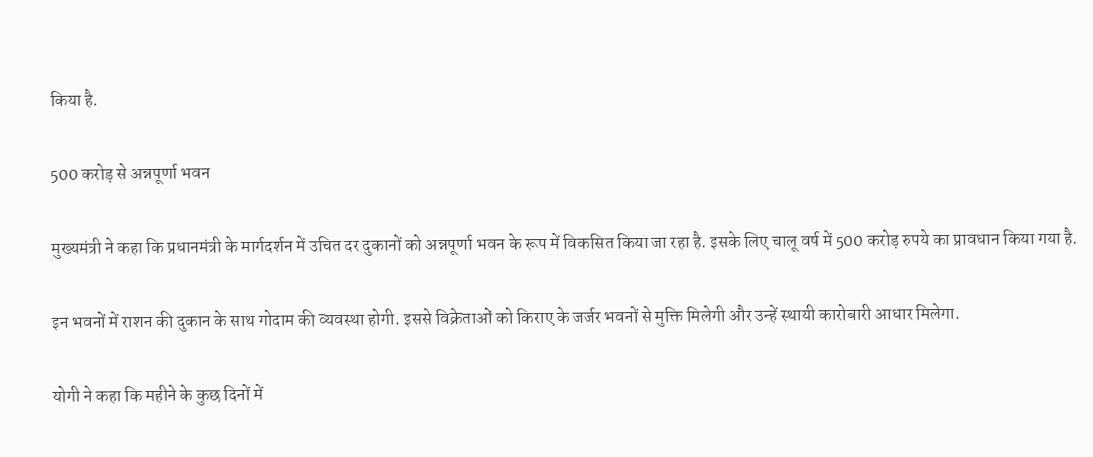किया है.

500 करोड़ से अन्नपूर्णा भवन

मुख्यमंत्री ने कहा कि प्रधानमंत्री के मार्गदर्शन में उचित दर दुकानों को अन्नपूर्णा भवन के रूप में विकसित किया जा रहा है. इसके लिए चालू वर्ष में 500 करोड़ रुपये का प्रावधान किया गया है.

इन भवनों में राशन की दुकान के साथ गोदाम की व्यवस्था होगी. इससे विक्रेताओं को किराए के जर्जर भवनों से मुक्ति मिलेगी और उन्हें स्थायी कारोबारी आधार मिलेगा.

योगी ने कहा कि महीने के कुछ दिनों में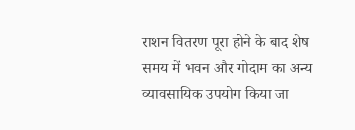राशन वितरण पूरा होने के बाद शेष समय में भवन और गोदाम का अन्य व्यावसायिक उपयोग किया जा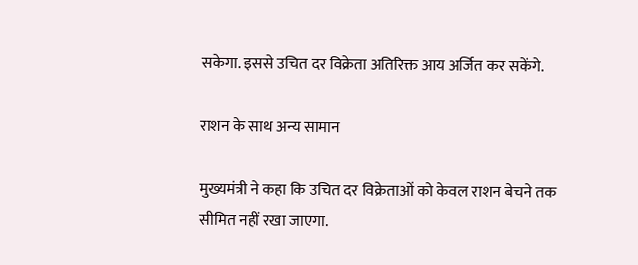सकेगा. इससे उचित दर विक्रेता अतिरिक्त आय अर्जित कर सकेंगे.

राशन के साथ अन्य सामान

मुख्यमंत्री ने कहा कि उचित दर विक्रेताओं को केवल राशन बेचने तक सीमित नहीं रखा जाएगा.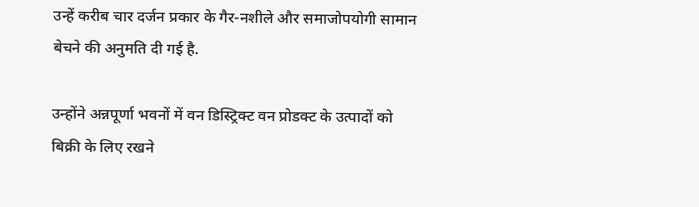उन्हें करीब चार दर्जन प्रकार के गैर-नशीले और समाजोपयोगी सामान बेचने की अनुमति दी गई है.

उन्होंने अन्नपूर्णा भवनों में वन डिस्ट्रिक्ट वन प्रोडक्ट के उत्पादों को बिक्री के लिए रखने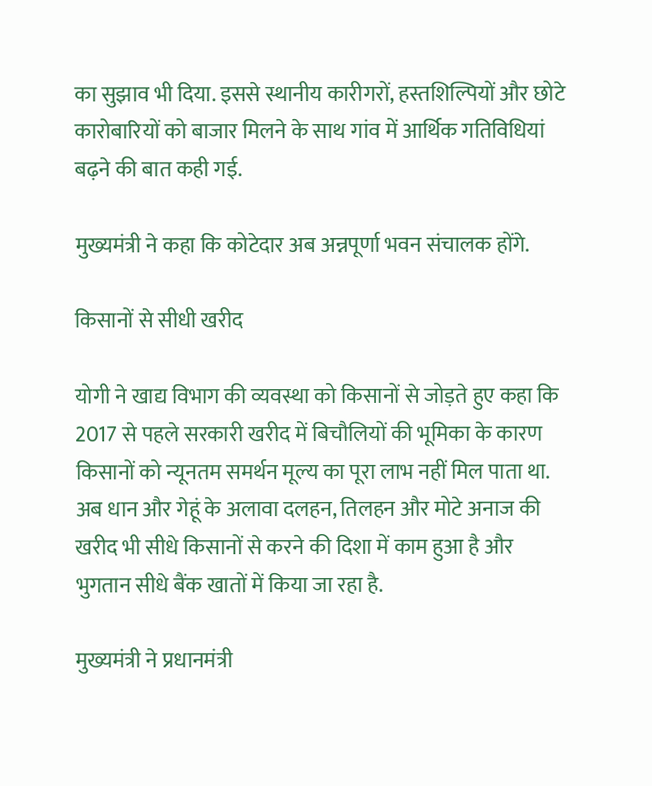का सुझाव भी दिया. इससे स्थानीय कारीगरों, हस्तशिल्पियों और छोटे कारोबारियों को बाजार मिलने के साथ गांव में आर्थिक गतिविधियां बढ़ने की बात कही गई.

मुख्यमंत्री ने कहा कि कोटेदार अब अन्नपूर्णा भवन संचालक होंगे.

किसानों से सीधी खरीद

योगी ने खाद्य विभाग की व्यवस्था को किसानों से जोड़ते हुए कहा कि 2017 से पहले सरकारी खरीद में बिचौलियों की भूमिका के कारण किसानों को न्यूनतम समर्थन मूल्य का पूरा लाभ नहीं मिल पाता था. अब धान और गेहूं के अलावा दलहन, तिलहन और मोटे अनाज की खरीद भी सीधे किसानों से करने की दिशा में काम हुआ है और भुगतान सीधे बैंक खातों में किया जा रहा है.

मुख्यमंत्री ने प्रधानमंत्री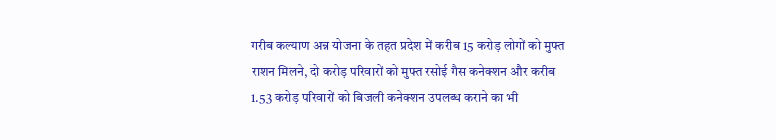गरीब कल्याण अन्न योजना के तहत प्रदेश में करीब 15 करोड़ लोगों को मुफ्त राशन मिलने, दो करोड़ परिवारों को मुफ्त रसोई गैस कनेक्शन और करीब 1.53 करोड़ परिवारों को बिजली कनेक्शन उपलब्ध कराने का भी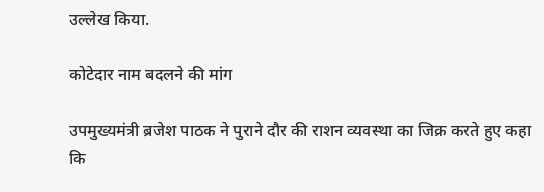उल्लेख किया.

कोटेदार नाम बदलने की मांग

उपमुख्यमंत्री ब्रजेश पाठक ने पुराने दौर की राशन व्यवस्था का जिक्र करते हुए कहा कि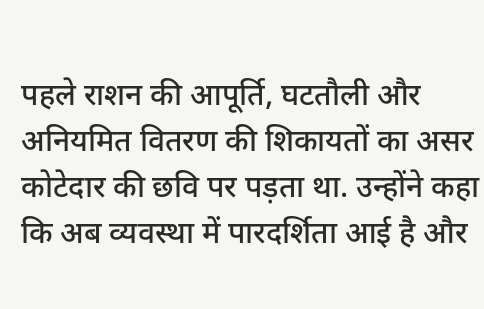पहले राशन की आपूर्ति, घटतौली और अनियमित वितरण की शिकायतों का असर कोटेदार की छवि पर पड़ता था. उन्होंने कहा कि अब व्यवस्था में पारदर्शिता आई है और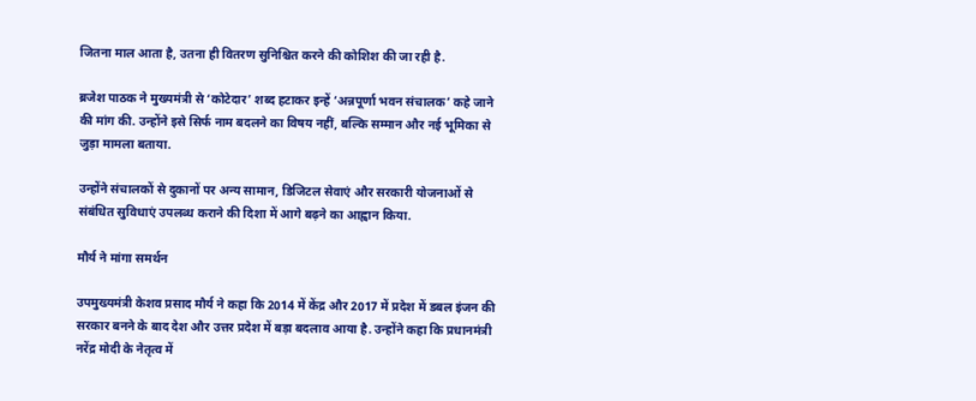जितना माल आता है, उतना ही वितरण सुनिश्चित करने की कोशिश की जा रही है.

ब्रजेश पाठक ने मुख्यमंत्री से ‘कोटेदार’ शब्द हटाकर इन्हें ‘अन्नपूर्णा भवन संचालक’ कहे जाने की मांग की. उन्होंने इसे सिर्फ नाम बदलने का विषय नहीं, बल्कि सम्मान और नई भूमिका से जुड़ा मामला बताया.

उन्होंने संचालकों से दुकानों पर अन्य सामान, डिजिटल सेवाएं और सरकारी योजनाओं से संबंधित सुविधाएं उपलब्ध कराने की दिशा में आगे बढ़ने का आह्वान किया.

मौर्य ने मांगा समर्थन

उपमुख्यमंत्री केशव प्रसाद मौर्य ने कहा कि 2014 में केंद्र और 2017 में प्रदेश में डबल इंजन की सरकार बनने के बाद देश और उत्तर प्रदेश में बड़ा बदलाव आया है. उन्होंने कहा कि प्रधानमंत्री नरेंद्र मोदी के नेतृत्व में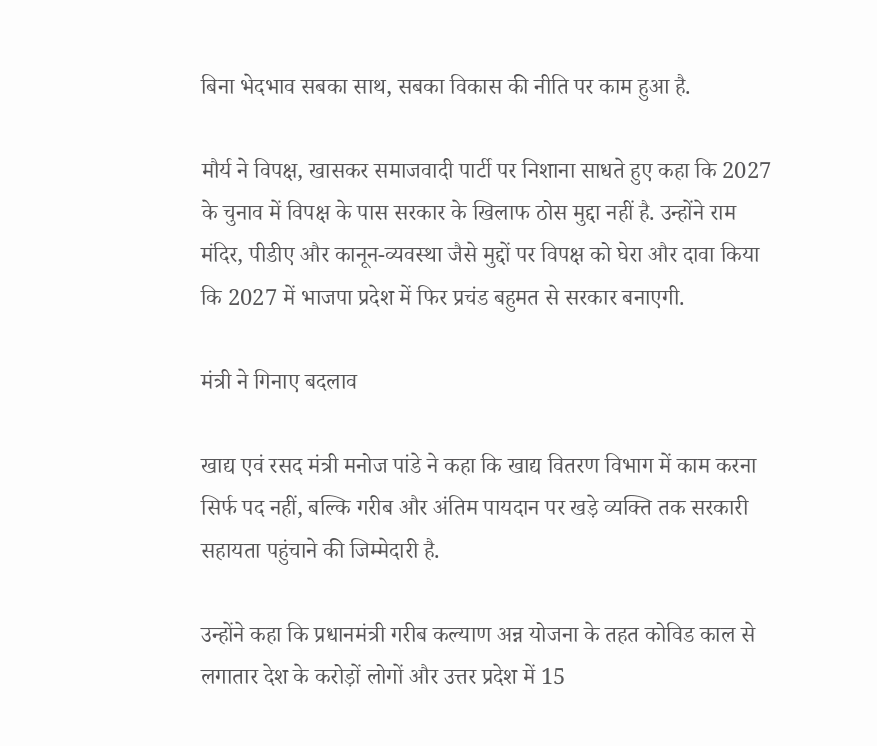बिना भेदभाव सबका साथ, सबका विकास की नीति पर काम हुआ है.

मौर्य ने विपक्ष, खासकर समाजवादी पार्टी पर निशाना साधते हुए कहा कि 2027 के चुनाव में विपक्ष के पास सरकार के खिलाफ ठोस मुद्दा नहीं है. उन्होंने राम मंदिर, पीडीए और कानून-व्यवस्था जैसे मुद्दों पर विपक्ष को घेरा और दावा किया कि 2027 में भाजपा प्रदेश में फिर प्रचंड बहुमत से सरकार बनाएगी.

मंत्री ने गिनाए बदलाव

खाद्य एवं रसद मंत्री मनोज पांडे ने कहा कि खाद्य वितरण विभाग में काम करना सिर्फ पद नहीं, बल्कि गरीब और अंतिम पायदान पर खड़े व्यक्ति तक सरकारी सहायता पहुंचाने की जिम्मेदारी है.

उन्होंने कहा कि प्रधानमंत्री गरीब कल्याण अन्न योजना के तहत कोविड काल से लगातार देश के करोड़ों लोगों और उत्तर प्रदेश में 15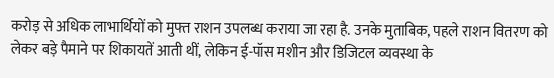करोड़ से अधिक लाभार्थियों को मुफ्त राशन उपलब्ध कराया जा रहा है. उनके मुताबिक, पहले राशन वितरण को लेकर बड़े पैमाने पर शिकायतें आती थीं, लेकिन ई-पॉस मशीन और डिजिटल व्यवस्था के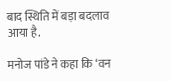बाद स्थिति में बड़ा बदलाव आया है.

मनोज पांडे ने कहा कि ‘वन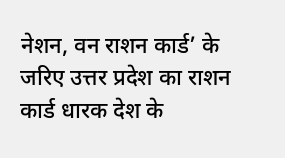नेशन, वन राशन कार्ड’ के जरिए उत्तर प्रदेश का राशन कार्ड धारक देश के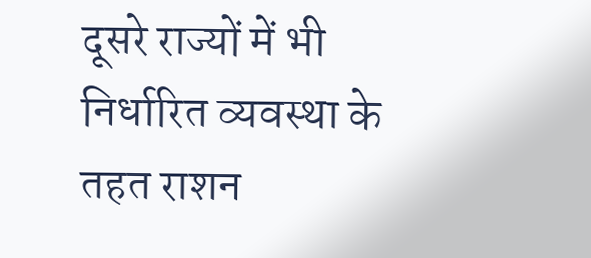दूसरे राज्यों में भी निर्धारित व्यवस्था के तहत राशन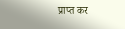प्राप्त कर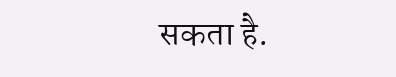सकता है.